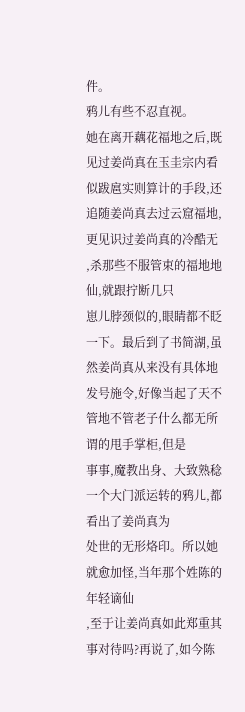件。
鸦儿有些不忍直视。
她在离开藕花福地之后,既见过姜尚真在玉圭宗内看似跋扈实则算计的手段,还追随姜尚真去过云窟福地,更见识过姜尚真的冷酷无
,杀那些不服管束的福地地仙,就跟拧断几只
崽儿脖颈似的,眼睛都不眨一下。最后到了书简湖,虽然姜尚真从来没有具体地发号施令,好像当起了天不管地不管老子什么都无所谓的甩手掌柜,但是
事事,魔教出身、大致熟稔一个大门派运转的鸦儿,都看出了姜尚真为
处世的无形烙印。所以她就愈加怪,当年那个姓陈的年轻谪仙
,至于让姜尚真如此郑重其事对待吗?再说了,如今陈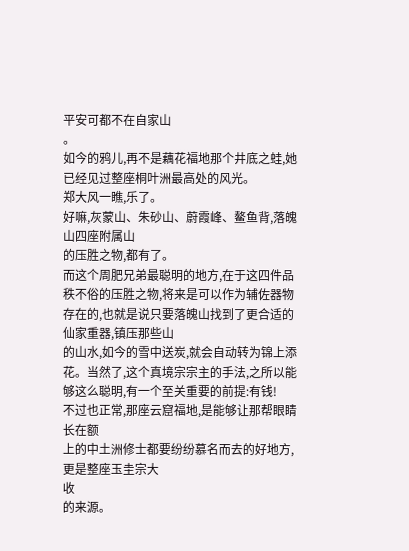平安可都不在自家山
。
如今的鸦儿,再不是藕花福地那个井底之蛙,她已经见过整座桐叶洲最高处的风光。
郑大风一瞧,乐了。
好嘛,灰蒙山、朱砂山、蔚霞峰、鳌鱼背,落魄山四座附属山
的压胜之物,都有了。
而这个周肥兄弟最聪明的地方,在于这四件品秩不俗的压胜之物,将来是可以作为辅佐器物存在的,也就是说只要落魄山找到了更合适的仙家重器,镇压那些山
的山水,如今的雪中送炭,就会自动转为锦上添花。当然了,这个真境宗宗主的手法,之所以能够这么聪明,有一个至关重要的前提:有钱!
不过也正常,那座云窟福地,是能够让那帮眼睛长在额
上的中土洲修士都要纷纷慕名而去的好地方,更是整座玉圭宗大
收
的来源。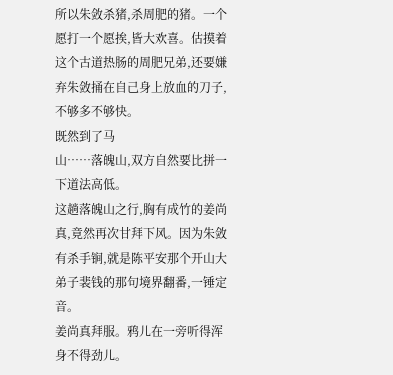所以朱敛杀猪,杀周肥的猪。一个愿打一个愿挨,皆大欢喜。估摸着这个古道热肠的周肥兄弟,还要嫌弃朱敛捅在自己身上放血的刀子,不够多不够快。
既然到了马
山……落魄山,双方自然要比拼一下道法高低。
这趟落魄山之行,胸有成竹的姜尚真,竟然再次甘拜下风。因为朱敛有杀手锏,就是陈平安那个开山大弟子裴钱的那句境界翻番,一锤定音。
姜尚真拜服。鸦儿在一旁听得浑身不得劲儿。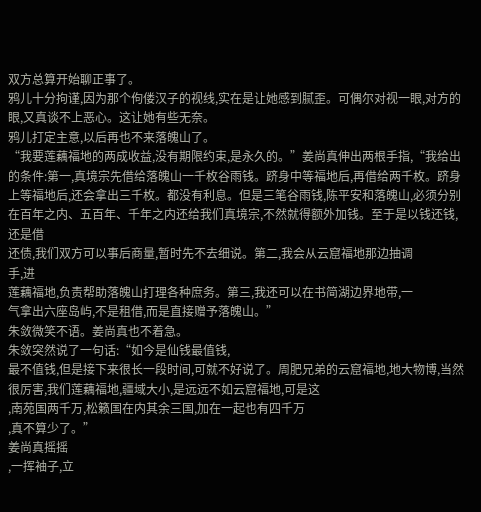双方总算开始聊正事了。
鸦儿十分拘谨,因为那个佝偻汉子的视线,实在是让她感到腻歪。可偶尔对视一眼,对方的眼,又真谈不上恶心。这让她有些无奈。
鸦儿打定主意,以后再也不来落魄山了。
“我要莲藕福地的两成收益,没有期限约束,是永久的。”姜尚真伸出两根手指,“我给出的条件:第一,真境宗先借给落魄山一千枚谷雨钱。跻身中等福地后,再借给两千枚。跻身上等福地后,还会拿出三千枚。都没有利息。但是三笔谷雨钱,陈平安和落魄山,必须分别在百年之内、五百年、千年之内还给我们真境宗,不然就得额外加钱。至于是以钱还钱,还是借
还债,我们双方可以事后商量,暂时先不去细说。第二,我会从云窟福地那边抽调
手,进
莲藕福地,负责帮助落魄山打理各种庶务。第三,我还可以在书简湖边界地带,一
气拿出六座岛屿,不是租借,而是直接赠予落魄山。”
朱敛微笑不语。姜尚真也不着急。
朱敛突然说了一句话:“如今是仙钱最值钱,
最不值钱,但是接下来很长一段时间,可就不好说了。周肥兄弟的云窟福地,地大物博,当然很厉害,我们莲藕福地,疆域大小,是远远不如云窟福地,可是这
,南苑国两千万,松籁国在内其余三国,加在一起也有四千万
,真不算少了。”
姜尚真摇摇
,一挥袖子,立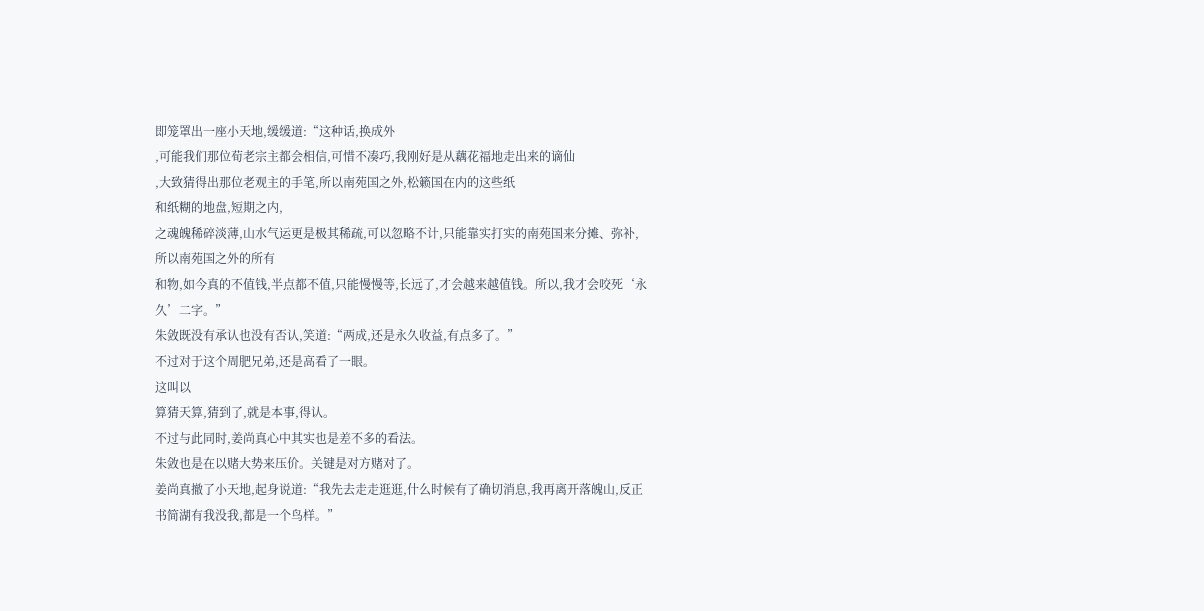即笼罩出一座小天地,缓缓道:“这种话,换成外
,可能我们那位荀老宗主都会相信,可惜不凑巧,我刚好是从藕花福地走出来的谪仙
,大致猜得出那位老观主的手笔,所以南苑国之外,松籁国在内的这些纸
和纸糊的地盘,短期之内,
之魂魄稀碎淡薄,山水气运更是极其稀疏,可以忽略不计,只能靠实打实的南苑国来分摊、弥补,所以南苑国之外的所有
和物,如今真的不值钱,半点都不值,只能慢慢等,长远了,才会越来越值钱。所以,我才会咬死‘永久’二字。”
朱敛既没有承认也没有否认,笑道:“两成,还是永久收益,有点多了。”
不过对于这个周肥兄弟,还是高看了一眼。
这叫以
算猜天算,猜到了,就是本事,得认。
不过与此同时,姜尚真心中其实也是差不多的看法。
朱敛也是在以赌大势来压价。关键是对方赌对了。
姜尚真撤了小天地,起身说道:“我先去走走逛逛,什么时候有了确切消息,我再离开落魄山,反正书简湖有我没我,都是一个鸟样。”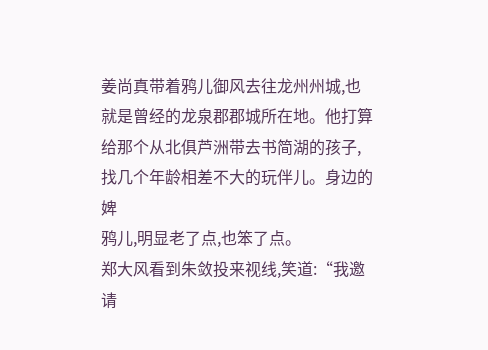姜尚真带着鸦儿御风去往龙州州城,也就是曾经的龙泉郡郡城所在地。他打算给那个从北俱芦洲带去书简湖的孩子,找几个年龄相差不大的玩伴儿。身边的婢
鸦儿,明显老了点,也笨了点。
郑大风看到朱敛投来视线,笑道:“我邀请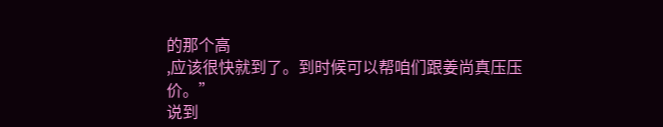的那个高
,应该很快就到了。到时候可以帮咱们跟姜尚真压压价。”
说到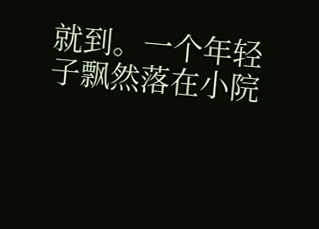就到。一个年轻
子飘然落在小院